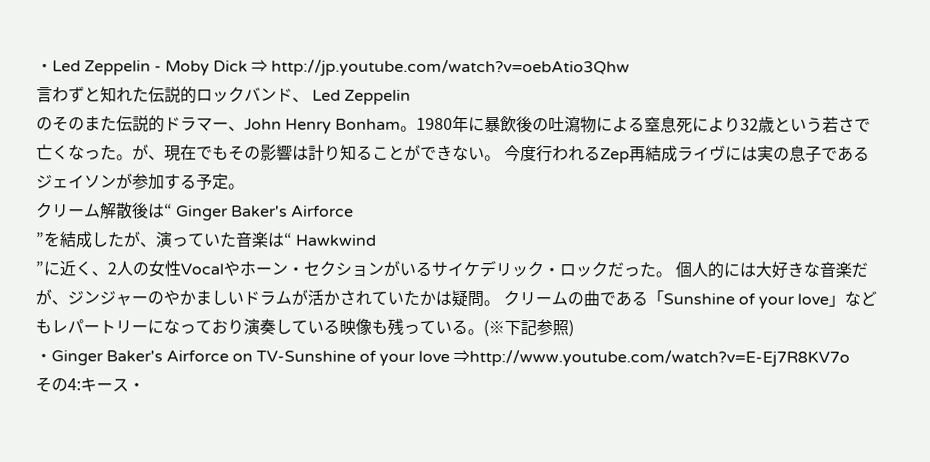・Led Zeppelin - Moby Dick ⇒ http://jp.youtube.com/watch?v=oebAtio3Qhw
言わずと知れた伝説的ロックバンド、 Led Zeppelin
のそのまた伝説的ドラマー、John Henry Bonham。1980年に暴飲後の吐瀉物による窒息死により32歳という若さで亡くなった。が、現在でもその影響は計り知ることができない。 今度行われるZep再結成ライヴには実の息子であるジェイソンが参加する予定。
クリーム解散後は“ Ginger Baker's Airforce
”を結成したが、演っていた音楽は“ Hawkwind
”に近く、2人の女性Vocalやホーン・セクションがいるサイケデリック・ロックだった。 個人的には大好きな音楽だが、ジンジャーのやかましいドラムが活かされていたかは疑問。 クリームの曲である「Sunshine of your love」などもレパートリーになっており演奏している映像も残っている。(※下記参照)
・Ginger Baker's Airforce on TV-Sunshine of your love ⇒http://www.youtube.com/watch?v=E-Ej7R8KV7o
その4:キース・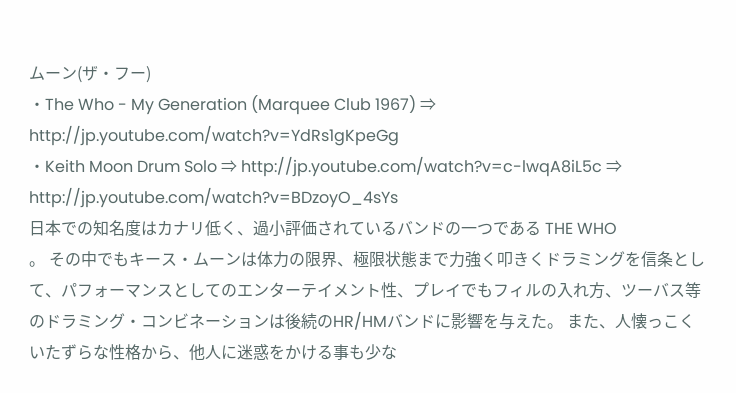ムーン(ザ・フー)
・The Who - My Generation (Marquee Club 1967) ⇒ http://jp.youtube.com/watch?v=YdRs1gKpeGg
・Keith Moon Drum Solo ⇒ http://jp.youtube.com/watch?v=c-lwqA8iL5c ⇒ http://jp.youtube.com/watch?v=BDzoyO_4sYs
日本での知名度はカナリ低く、過小評価されているバンドの一つである THE WHO
。 その中でもキース・ムーンは体力の限界、極限状態まで力強く叩きくドラミングを信条として、パフォーマンスとしてのエンターテイメント性、プレイでもフィルの入れ方、ツーバス等のドラミング・コンビネーションは後続のHR/HMバンドに影響を与えた。 また、人懐っこくいたずらな性格から、他人に迷惑をかける事も少な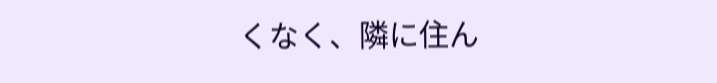くなく、隣に住ん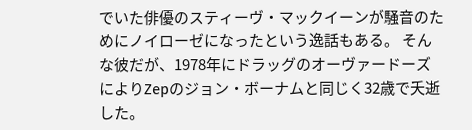でいた俳優のスティーヴ・マックイーンが騒音のためにノイローゼになったという逸話もある。 そんな彼だが、1978年にドラッグのオーヴァードーズによりZepのジョン・ボーナムと同じく32歳で夭逝した。